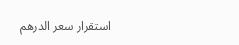استقرار سعر الدرهم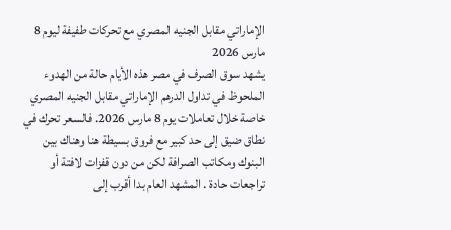الإماراتي مقابل الجنيه المصري مع تحركات طفيفة ليوم 8 مارس 2026
يشهد سوق الصرف في مصر هذه الأيام حالة من الهدوء الملحوظ في تداول الدرهم الإماراتي مقابل الجنيه المصري خاصة خلال تعاملات يوم 8 مارس 2026. فالسعر تحرك في نطاق ضيق إلى حد كبير مع فروق بسيطة هنا وهناك بين البنوك ومكاتب الصرافة لكن من دون قفزات لافتة أو تراجعات حادة . المشهد العام بدا أقرب إلى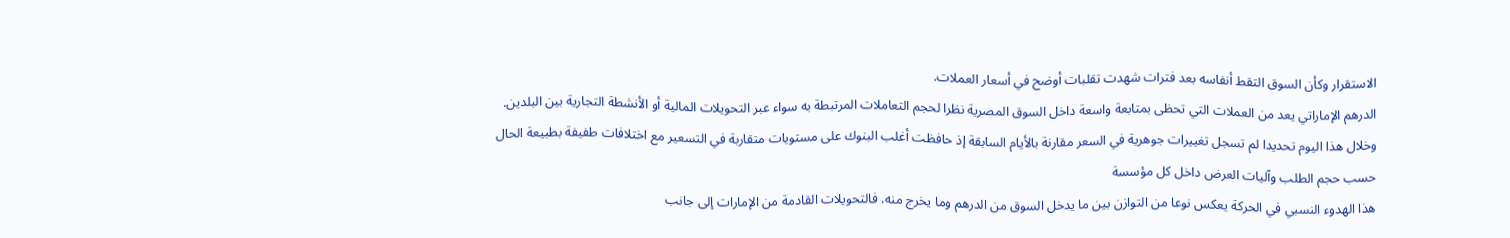الاستقرار وكأن السوق التقط أنفاسه بعد فترات شهدت تقلبات أوضح في أسعار العملات.
الدرهم الإماراتي يعد من العملات التي تحظى بمتابعة واسعة داخل السوق المصرية نظرا لحجم التعاملات المرتبطة به سواء عبر التحويلات المالية أو الأنشطة التجارية بين البلدين. وخلال هذا اليوم تحديدا لم تسجل تغييرات جوهرية في السعر مقارنة بالأيام السابقة إذ حافظت أغلب البنوك على مستويات متقاربة في التسعير مع اختلافات طفيفة بطبيعة الحال حسب حجم الطلب وآليات العرض داخل كل مؤسسة
هذا الهدوء النسبي في الحركة يعكس نوعا من التوازن بين ما يدخل السوق من الدرهم وما يخرج منه. فالتحويلات القادمة من الإمارات إلى جانب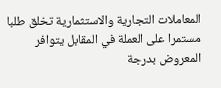المعاملات التجارية والاستثمارية تخلق طلبا مستمرا على العملة في المقابل يتوافر المعروض بدرجة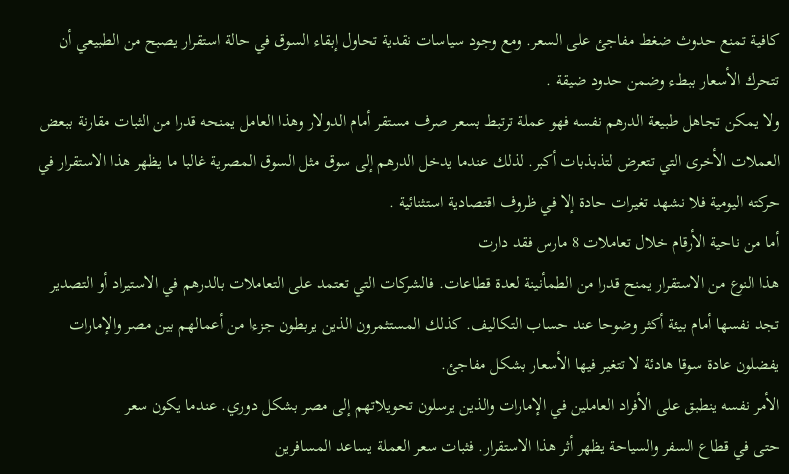كافية تمنع حدوث ضغط مفاجئ على السعر. ومع وجود سياسات نقدية تحاول إبقاء السوق في حالة استقرار يصبح من الطبيعي أن تتحرك الأسعار ببطء وضمن حدود ضيقة .
ولا يمكن تجاهل طبيعة الدرهم نفسه فهو عملة ترتبط بسعر صرف مستقر أمام الدولار وهذا العامل يمنحه قدرا من الثبات مقارنة ببعض العملات الأخرى التي تتعرض لتذبذبات أكبر. لذلك عندما يدخل الدرهم إلى سوق مثل السوق المصرية غالبا ما يظهر هذا الاستقرار في حركته اليومية فلا نشهد تغيرات حادة إلا في ظروف اقتصادية استثنائية .
أما من ناحية الأرقام خلال تعاملات 8 مارس فقد دارت
هذا النوع من الاستقرار يمنح قدرا من الطمأنينة لعدة قطاعات. فالشركات التي تعتمد على التعاملات بالدرهم في الاستيراد أو التصدير تجد نفسها أمام بيئة أكثر وضوحا عند حساب التكاليف. كذلك المستثمرون الذين يربطون جزءا من أعمالهم بين مصر والإمارات يفضلون عادة سوقا هادئة لا تتغير فيها الأسعار بشكل مفاجئ.
الأمر نفسه ينطبق على الأفراد العاملين في الإمارات والذين يرسلون تحويلاتهم إلى مصر بشكل دوري. عندما يكون سعر
حتى في قطاع السفر والسياحة يظهر أثر هذا الاستقرار. فثبات سعر العملة يساعد المسافرين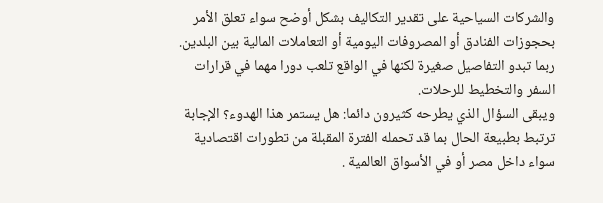والشركات السياحية على تقدير التكاليف بشكل أوضح سواء تعلق الأمر بحجوزات الفنادق أو المصروفات اليومية أو التعاملات المالية بين البلدين. ربما تبدو التفاصيل صغيرة لكنها في الواقع تلعب دورا مهما في قرارات السفر والتخطيط للرحلات.
ويبقى السؤال الذي يطرحه كثيرون دائما: هل يستمر هذا الهدوء؟ الإجابة ترتبط بطبيعة الحال بما قد تحمله الفترة المقبلة من تطورات اقتصادية سواء داخل مصر أو في الأسواق العالمية .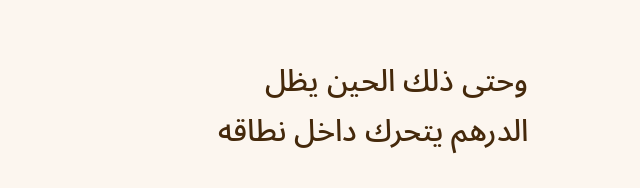وحتى ذلك الحين يظل الدرهم يتحرك داخل نطاقه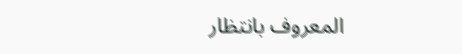المعروف بانتظار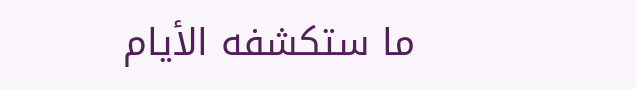ما ستكشفه الأيام